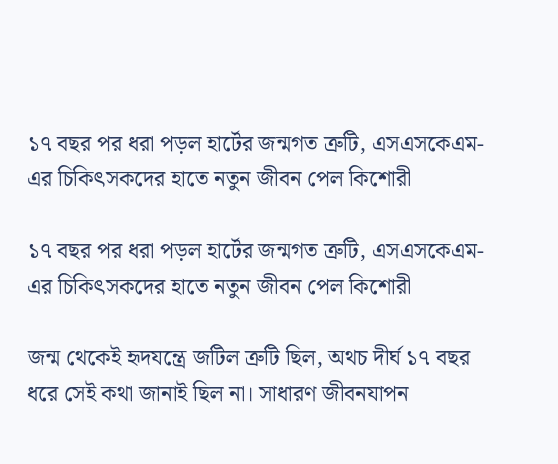১৭ বছর পর ধরা পড়ল হার্টের জন্মগত ত্রুটি, এসএসকেএম-এর চিকিৎসকদের হাতে নতুন জীবন পেল কিশোরী

১৭ বছর পর ধরা পড়ল হার্টের জন্মগত ত্রুটি, এসএসকেএম-এর চিকিৎসকদের হাতে নতুন জীবন পেল কিশোরী

জন্ম থেকেই হৃদযন্ত্রে জটিল ত্রুটি ছিল, অথচ দীর্ঘ ১৭ বছর ধরে সেই কথা জানাই ছিল না। সাধারণ জীবনযাপন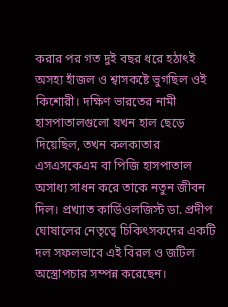করার পর গত দুই বছর ধরে হঠাৎই অসহ্য হাঁজল ও শ্বাসকষ্টে ভুগছিল ওই কিশোরী। দক্ষিণ ভারতের নামী হাসপাতালগুলো যখন হাল ছেড়ে দিয়েছিল, তখন কলকাতার এসএসকেএম বা পিজি হাসপাতাল অসাধ্য সাধন করে তাকে নতুন জীবন দিল। প্রখ্যাত কার্ডিওলজিস্ট ডা. প্রদীপ ঘোষালের নেতৃত্বে চিকিৎসকদের একটি দল সফলভাবে এই বিরল ও জটিল অস্ত্রোপচার সম্পন্ন করেছেন।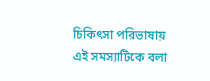চিকিৎসা পরিভাষায় এই সমস্যাটিকে বলা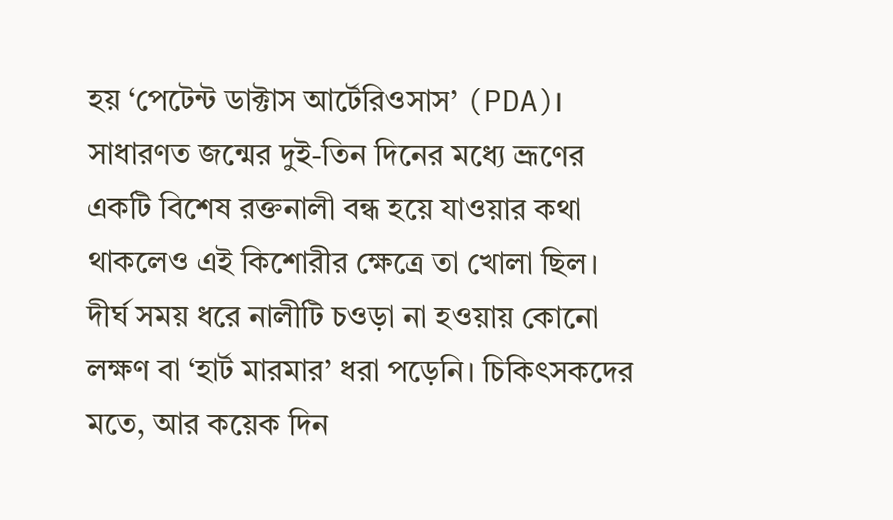হয় ‘পেটেন্ট ডাক্টাস আর্টেরিওসাস’ (PDA)। সাধারণত জন্মের দুই-তিন দিনের মধ্যে ভ্রূণের একটি বিশেষ রক্তনালী বন্ধ হয়ে যাওয়ার কথা থাকলেও এই কিশোরীর ক্ষেত্রে তা খোলা ছিল। দীর্ঘ সময় ধরে নালীটি চওড়া না হওয়ায় কোনো লক্ষণ বা ‘হার্ট মারমার’ ধরা পড়েনি। চিকিৎসকদের মতে, আর কয়েক দিন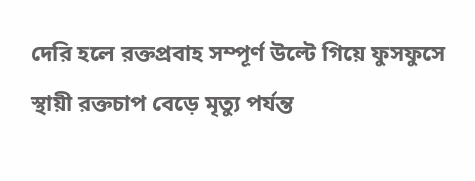দেরি হলে রক্তপ্রবাহ সম্পূর্ণ উল্টে গিয়ে ফুসফুসে স্থায়ী রক্তচাপ বেড়ে মৃত্যু পর্যন্ত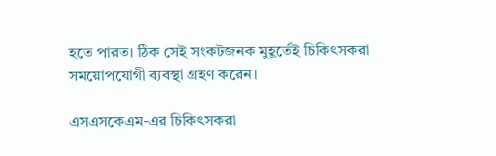হতে পারত। ঠিক সেই সংকটজনক মুহূর্তেই চিকিৎসকরা সময়োপযোগী ব্যবস্থা গ্রহণ করেন।

এসএসকেএম-এর চিকিৎসকরা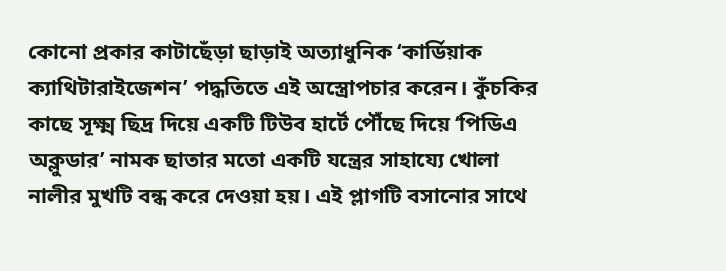কোনো প্রকার কাটাছেঁড়া ছাড়াই অত্যাধুনিক ‘কার্ডিয়াক ক্যাথিটারাইজেশন’ পদ্ধতিতে এই অস্ত্রোপচার করেন। কুঁচকির কাছে সূক্ষ্ম ছিদ্র দিয়ে একটি টিউব হার্টে পৌঁছে দিয়ে ‘পিডিএ অক্লুডার’ নামক ছাতার মতো একটি যন্ত্রের সাহায্যে খোলা নালীর মুখটি বন্ধ করে দেওয়া হয়। এই প্লাগটি বসানোর সাথে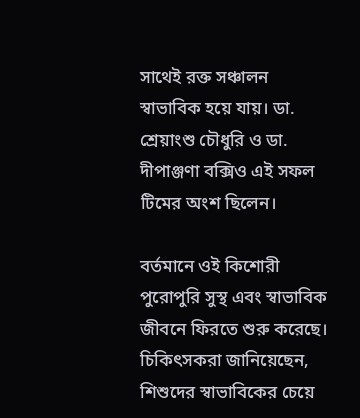সাথেই রক্ত সঞ্চালন স্বাভাবিক হয়ে যায়। ডা. শ্রেয়াংশু চৌধুরি ও ডা. দীপাঞ্জণা বক্সিও এই সফল টিমের অংশ ছিলেন।

বর্তমানে ওই কিশোরী পুরোপুরি সুস্থ এবং স্বাভাবিক জীবনে ফিরতে শুরু করেছে। চিকিৎসকরা জানিয়েছেন, শিশুদের স্বাভাবিকের চেয়ে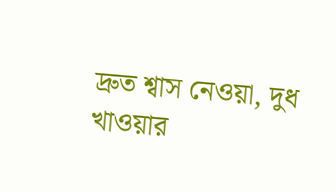দ্রুত শ্বাস নেওয়া, দুধ খাওয়ার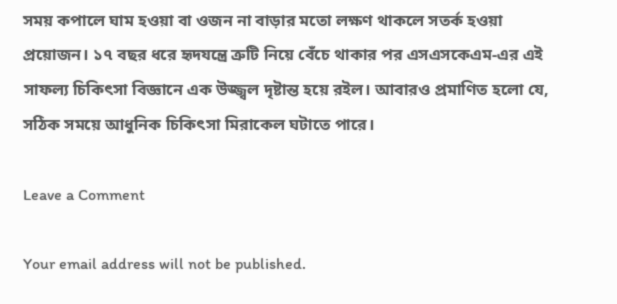সময় কপালে ঘাম হওয়া বা ওজন না বাড়ার মতো লক্ষণ থাকলে সতর্ক হওয়া প্রয়োজন। ১৭ বছর ধরে হৃদযন্ত্রে ত্রুটি নিয়ে বেঁচে থাকার পর এসএসকেএম-এর এই সাফল্য চিকিৎসা বিজ্ঞানে এক উজ্জ্বল দৃষ্টান্ত হয়ে রইল। আবারও প্রমাণিত হলো যে, সঠিক সময়ে আধুনিক চিকিৎসা মিরাকেল ঘটাতে পারে।

Leave a Comment

Your email address will not be published.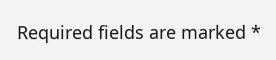Required fields are marked *